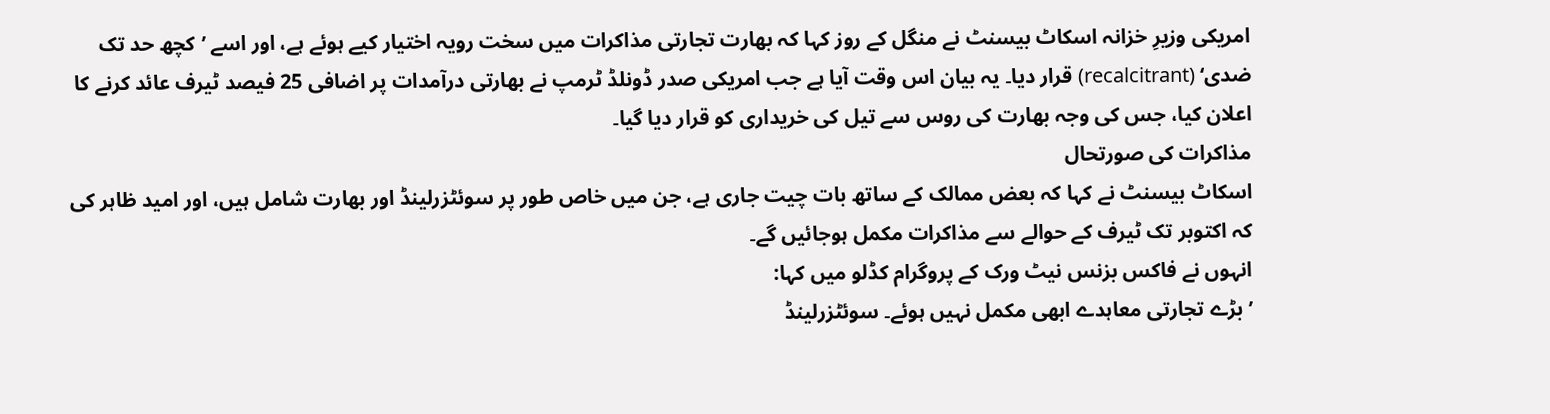امریکی وزیرِ خزانہ اسکاٹ بیسنٹ نے منگل کے روز کہا کہ بھارت تجارتی مذاکرات میں سخت رویہ اختیار کیے ہوئے ہے، اور اسے ’کچھ حد تک ضدی‘ (recalcitrant) قرار دیا۔ یہ بیان اس وقت آیا ہے جب امریکی صدر ڈونلڈ ٹرمپ نے بھارتی درآمدات پر اضافی 25 فیصد ٹیرف عائد کرنے کا اعلان کیا، جس کی وجہ بھارت کی روس سے تیل کی خریداری کو قرار دیا گیا۔
مذاکرات کی صورتحال
اسکاٹ بیسنٹ نے کہا کہ بعض ممالک کے ساتھ بات چیت جاری ہے، جن میں خاص طور پر سوئٹزرلینڈ اور بھارت شامل ہیں، اور امید ظاہر کی کہ اکتوبر تک ٹیرف کے حوالے سے مذاکرات مکمل ہوجائیں گے۔
انہوں نے فاکس بزنس نیٹ ورک کے پروگرام کڈلو میں کہا:
’بڑے تجارتی معاہدے ابھی مکمل نہیں ہوئے۔ سوئٹزرلینڈ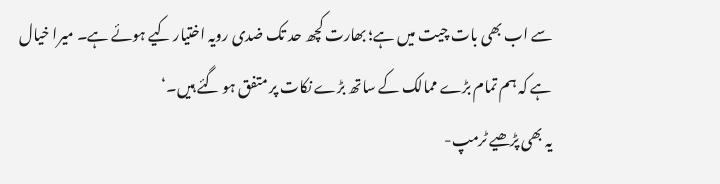سے اب بھی بات چیت میں ہے؛ بھارت کچھ حد تک ضدی رویہ اختیار کیے ہوئے ہے۔ میرا خیال ہے کہ ہم تمام بڑے ممالک کے ساتھ بڑے نکات پر متفق ہو گئے ہیں۔‘
یہ بھی پڑھیے ٹرمپ-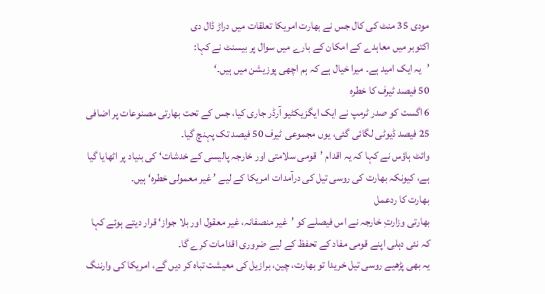مودی 35 منٹ کی کال جس نے بھارت امریکا تعلقات میں دراڑ ڈال دی
اکتوبر میں معاہدے کے امکان کے بارے میں سوال پر بیسنٹ نے کہا:
’یہ ایک امید ہے۔ میرا خیال ہے کہ ہم اچھی پوزیشن میں ہیں۔‘
50 فیصد ٹیرف کا خطرہ
6 اگست کو صدر ٹرمپ نے ایک ایگزیکٹیو آرڈر جاری کیا، جس کے تحت بھارتی مصنوعات پر اضافی 25 فیصد ڈیوٹی لگائی گئی، یوں مجموعی ٹیرف 50 فیصد تک پہنچ گیا۔
وائٹ ہاؤس نے کہا کہ یہ اقدام ’قومی سلامتی اور خارجہ پالیسی کے خدشات‘ کی بنیاد پر اٹھایا گیا ہے، کیونکہ بھارت کی روسی تیل کی درآمدات امریکا کے لیے ’ غیر معمولی خطرہ‘ ہیں۔
بھارت کا ردعمل
بھارتی وزارتِ خارجہ نے اس فیصلے کو ’غیر منصفانہ، غیر معقول اور بلا جواز‘ قرار دیتے ہوئے کہا کہ نئی دہلی اپنے قومی مفاد کے تحفظ کے لیے ضروری اقدامات کرے گا۔
یہ بھی پڑھیے روسی تیل خریدا تو بھارت، چین، برازیل کی معیشت تباہ کر دیں گے، امریکا کی وارننگ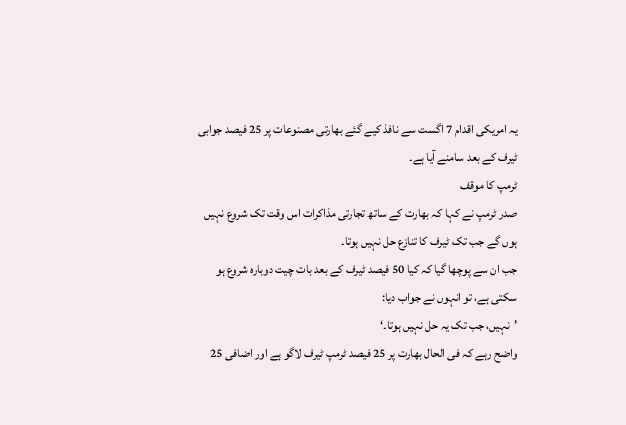یہ امریکی اقدام 7 اگست سے نافذ کیے گئے بھارتی مصنوعات پر 25 فیصد جوابی ٹیرف کے بعد سامنے آیا ہے۔
ٹرمپ کا موقف
صدر ٹرمپ نے کہا کہ بھارت کے ساتھ تجارتی مذاکرات اس وقت تک شروع نہیں ہوں گے جب تک ٹیرف کا تنازع حل نہیں ہوتا۔
جب ان سے پوچھا گیا کہ کیا 50 فیصد ٹیرف کے بعد بات چیت دوبارہ شروع ہو سکتی ہے، تو انہوں نے جواب دیا:
’نہیں، جب تک یہ حل نہیں ہوتا۔‘
واضح رہے کہ فی الحال بھارت پر 25 فیصد ٹرمپ ٹیرف لاگو ہے اور اضافی 25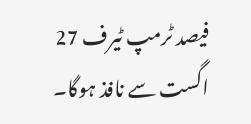فیصد ٹرمپ ٹیرف 27 اگست سے نافذ ہوگا۔